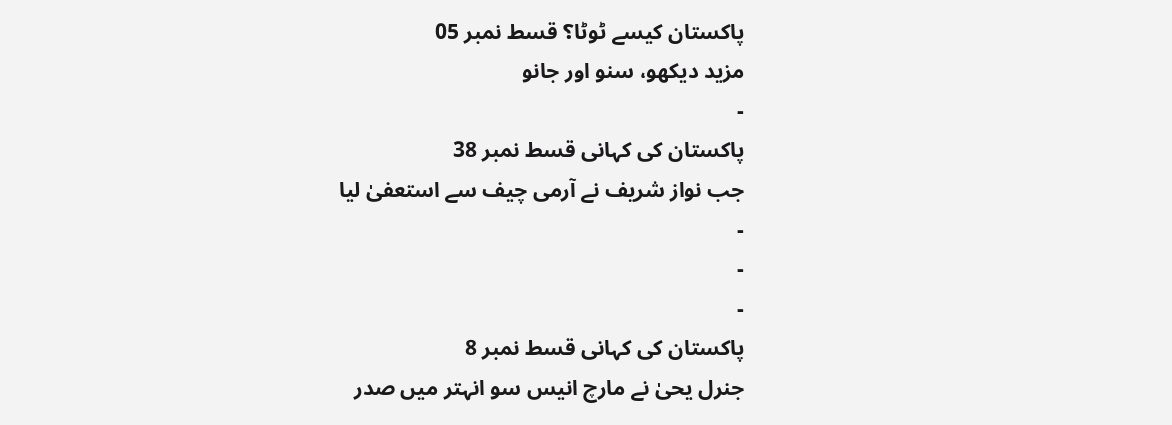پاکستان کیسے ٹوٹا؟ قسط نمبر 05
مزید دیکھو، سنو اور جانو
-
پاکستان کی کہانی قسط نمبر 38
جب نواز شریف نے آرمی چیف سے استعفیٰ لیا
-
-
-
پاکستان کی کہانی قسط نمبر 8
جنرل یحیٰ نے مارچ انیس سو انہتر میں صدر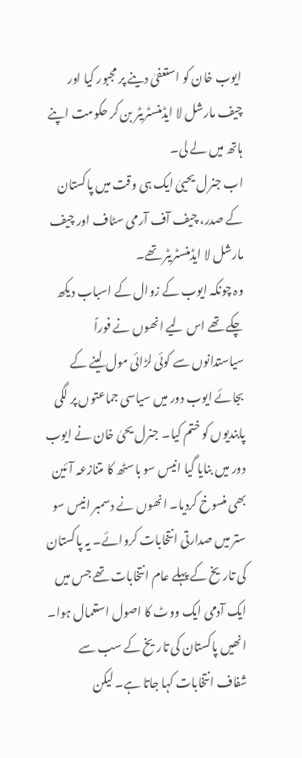ایوب خان کو استعفیٰ دینے پر مجبور کیا اور چیف مارشل لا ایڈمنسٹریٹر بن کر حکومت اپنے ہاتھ میں لے لی۔
اب جنرل یحییٰ ایک ہی وقت میں پاکستان کے صدر، چیف آف آرمی سٹاف اور چیف مارشل لا ایڈمنسٹریٹر تھے۔
وہ چونکہ ایوب کے زوال کے اسباب دیکھ چکے تھے اس لیے انھوں نے فوراً سیاستدانوں سے کوئی لڑائی مول لینے کے بجائے ایوب دور میں سیاسی جماعتوں پر لگی پابندیوں کو ختم کیا۔ جنرل یحیٰ خان نے ایوب دور میں بنایا گیا انیس سو باسٹھ کا متنازعہ آئین بھی منسوخ کردیا۔ انھوں نے دسمبر انیس سو ستر میں صدارتی انتخابات کروائے۔ یہ پاکستان کی تاریخ کے پہلے عام انتخابات تھے جس میں ایک آدمی ایک ووٹ کا اصول استعمال ہوا۔ انھیں پاکستان کی تاریخ کے سب سے شفاف انتخابات کہا جاتا ہے۔ لیکن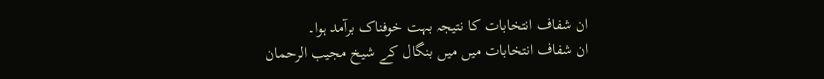ان شفاف انتخابات کا نتیجہ بہت خوفناک برآمد ہوا۔
ان شفاف انتخابات میں میں بنگال کے شیخ مجیب الرحمان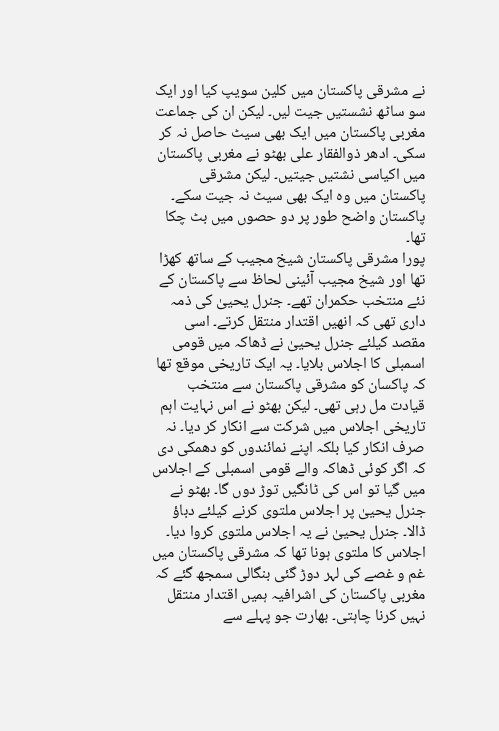نے مشرقی پاکستان میں کلین سویپ کیا اور ایک سو ساٹھ نشستیں جیت لیں۔ لیکن ان کی جماعت مغربی پاکستان میں ایک بھی سیٹ حاصل نہ کر سکی۔ ادھر ذوالفقار علی بھٹو نے مغربی پاکستان میں اکیاسی نشتیں جیتیں۔ لیکن مشرقی پاکستان میں وہ ایک بھی سیٹ نہ جیت سکے۔ پاکستان واضح طور پر دو حصوں میں بٹ چکا تھا۔
پورا مشرقی پاکستان شیخ مجیب کے ساتھ کھڑا تھا اور شیخ مجیب آئینی لحاظ سے پاکستان کے نئے منتخب حکمران تھے۔ جنرل یحییٰ کی ذمہ داری تھی کہ انھیں اقتدار منتقل کرتے۔ اسی مقصد کیلئے جنرل یحییٰ نے ڈھاکہ میں قومی اسمبلی کا اجلاس بلایا۔ یہ ایک تاریخی موقع تھا کہ پاکسان کو مشرقی پاکستان سے منتخب قیادت مل رہی تھی۔ لیکن بھٹو نے اس نہایت اہم تاریخی اجلاس میں شرکت سے انکار کر دیا۔ نہ صرف انکار کیا بلکہ اپنے نمائندوں کو دھمکی دی کہ اگر کوئی ڈھاکہ والے قومی اسمبلی کے اجلاس میں گیا تو اس کی ٹانگیں توڑ دوں گا۔ بھٹو نے جنرل یحییٰ پر اجلاس ملتوی کرنے کیلئے دباؤ ڈالا۔ جنرل یحییٰ نے یہ اجلاس ملتوی کروا دیا۔ اجلاس کا ملتوی ہونا تھا کہ مشرقی پاکستان میں غم و غصے کی لہر دوڑ گئی بنگالی سمجھ گئے کہ مغربی پاکستان کی اشرافیہ ہمیں اقتدار منتقل نہیں کرنا چاہتی۔ بھارت جو پہلے سے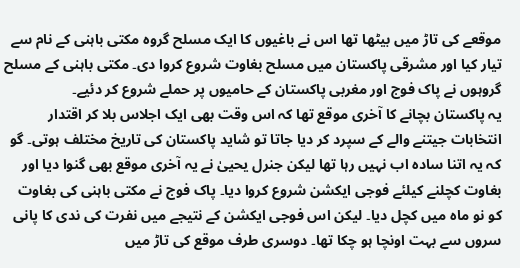موقعے کی تاڑ میں بیٹھا تھا اس نے باغیوں کا ایک مسلح گروہ مکتی باہنی کے نام سے تیار کیا اور مشرقی پاکستان میں مسلح بغاوت شروع کروا دی۔ مکتی باہنی کے مسلح گروہوں نے پاک فوج اور مغربی پاکستان کے حامیوں پر حملے شروع کر دئیے۔
یہ پاکستان بچانے کا آخری موقع تھا کہ اس وقت بھی ایک اجلاس بلا کر اقتدار انتخابات جیتنے والے کے سپرد کر دیا جاتا تو شاید پاکستان کی تاریخ مختلف ہوتی۔ گو کہ یہ اتنا سادہ اب نہیں رہا تھا لیکن جنرل یحییٰ نے یہ آخری موقع بھی گنوا دیا اور بغاوت کچلنے کیلئے فوجی ایکشن شروع کروا دیا۔ پاک فوج نے مکتی باہنی کی بغاوت کو نو ماہ میں کچل دیا۔ لیکن اس فوجی ایکشن کے نتیجے میں نفرت کی ندی کا پانی سروں سے بہت اونچا ہو چکا تھا۔ دوسری طرف موقع کی تاڑ میں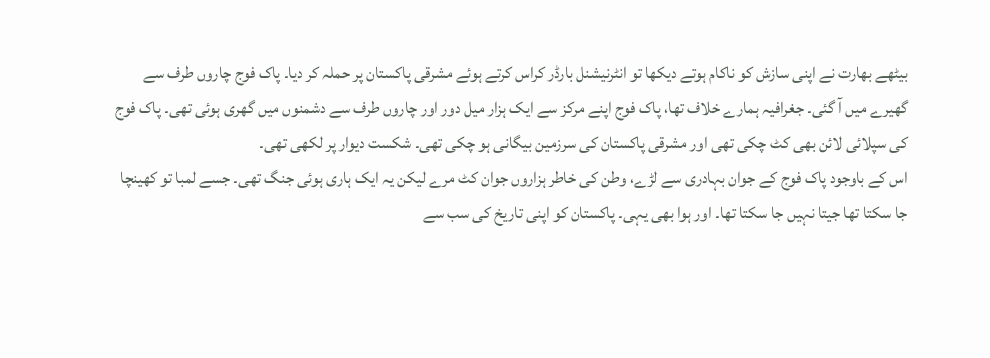بیٹھے بھارت نے اپنی سازش کو ناکام ہوتے دیکھا تو انٹرنیشنل بارڈر کراس کرتے ہوئے مشرقی پاکستان پر حملہ کر دیا۔ پاک فوج چاروں طرف سے گھیرے میں آ گئی۔ جغرافیہ ہمارے خلاف تھا، پاک فوج اپنے مرکز سے ایک ہزار میل دور اور چاروں طرف سے دشمنوں میں گھری ہوئی تھی۔ پاک فوج کی سپلائی لائن بھی کٹ چکی تھی اور مشرقی پاکستان کی سرزمین بیگانی ہو چکی تھی۔ شکست دیوار پر لکھی تھی۔
اس کے باوجود پاک فوج کے جوان بہادری سے لڑے، وطن کی خاطر ہزاروں جوان کٹ مرے لیکن یہ ایک ہاری ہوئی جنگ تھی۔ جسے لمبا تو کھینچا جا سکتا تھا جیتا نہیں جا سکتا تھا۔ اور ہوا بھی یہی۔ پاکستان کو اپنی تاریخ کی سب سے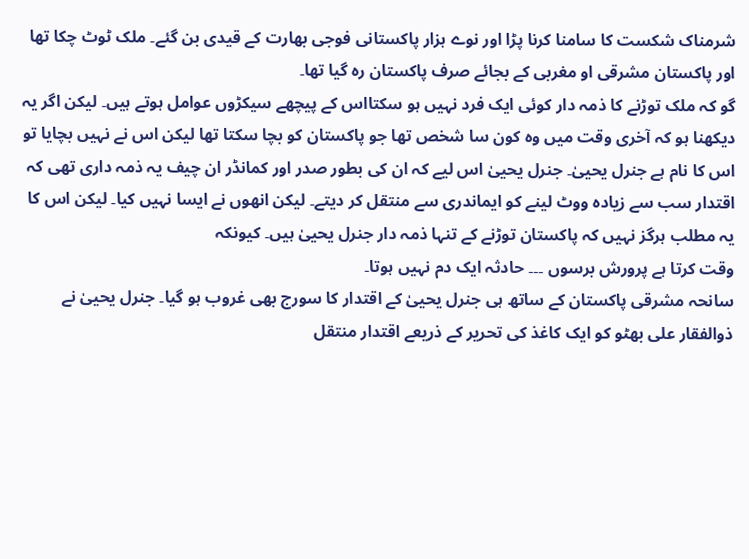شرمناک شکست کا سامنا کرنا پڑا اور نوے ہزار پاکستانی فوجی بھارت کے قیدی بن گئے۔ ملک ٹوٹ چکا تھا اور پاکستان مشرقی او مغربی کے بجائے صرف پاکستان رہ گیا تھا۔
گو کہ ملک توڑنے کا ذمہ دار کوئی ایک فرد نہیں ہو سکتااس کے پیچھے سیکڑوں عوامل ہوتے ہیں۔ لیکن اگر یہ دیکھنا ہو کہ آخری وقت میں وہ کون سا شخص تھا جو پاکستان کو بچا سکتا تھا لیکن اس نے نہیں بچایا تو اس کا نام ہے جنرل یحییٰ۔ جنرل یحییٰ اس لیے کہ ان کی بطور صدر اور کمانڈر ان چیف یہ ذمہ داری تھی کہ اقتدار سب سے زیادہ ووٹ لینے کو ایماندری سے منتقل کر دیتے۔ لیکن انھوں نے ایسا نہیں کیا۔ لیکن اس کا یہ مطلب ہرگز نہیں کہ پاکستان توڑنے کے تنہا ذمہ دار جنرل یحییٰ ہیں۔ کیونکہ
وقت کرتا ہے پرورش برسوں ۔۔۔ حادثہ ایک دم نہیں ہوتا۔
سانحہ مشرقی پاکستان کے ساتھ ہی جنرل یحییٰ کے اقتدار کا سورج بھی غروب ہو گیا۔ جنرل یحییٰ نے ذوالفقار علی بھٹو کو ایک کاغذ کی تحریر کے ذریعے اقتدار منتقل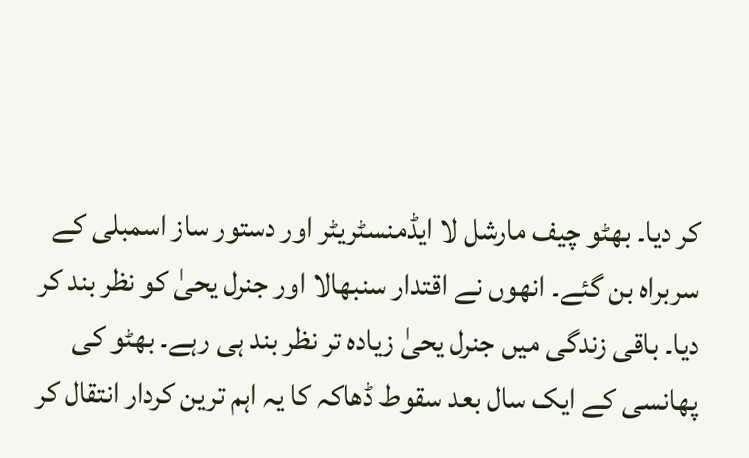کر دیا۔ بھٹو چیف مارشل لا ایڈمنسٹریٹر اور دستور ساز اسمبلی کے سربراہ بن گئے۔ انھوں نے اقتدار سنبھالا اور جنرل یحیٰ کو نظر بند کر دیا۔ باقی زندگی میں جنرل یحیٰ زیادہ تر نظر بند ہی رہے۔ بھٹو کی پھانسی کے ایک سال بعد سقوط ڈھاکہ کا یہ اہم ترین کردار انتقال کر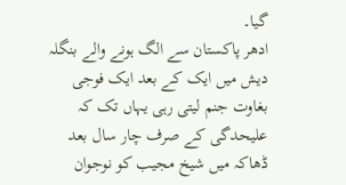گیا۔
ادھر پاکستان سے الگ ہونے والے بنگلہ دیش میں ایک کے بعد ایک فوجی بغاوت جنم لیتی رہی یہاں تک کہ علیحدگی کے صرف چار سال بعد ڈھاکہ میں شیخ مجیب کو نوجوان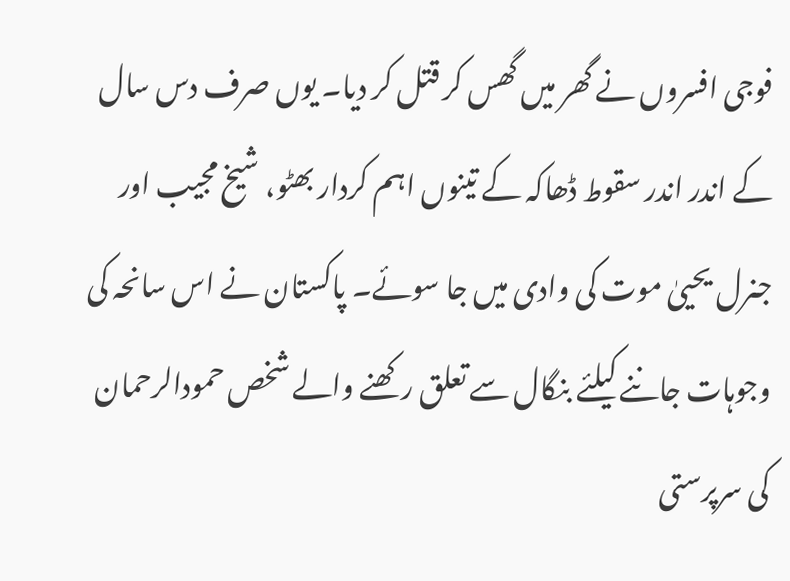فوجی افسروں نے گھر میں گھس کر قتل کر دیا۔ یوں صرف دس سال کے اندر اندر سقوط ڈھاکہ کے تینوں اہم کردار بھٹو، شیخ مجیب اور جنرل یحییٰ موت کی وادی میں جا سوئے۔ پاکستان نے اس سانحہ کی وجوہات جاننے کیلئے بنگال سے تعلق رکھنے والے شخص حمودالرحمان کی سرپرستی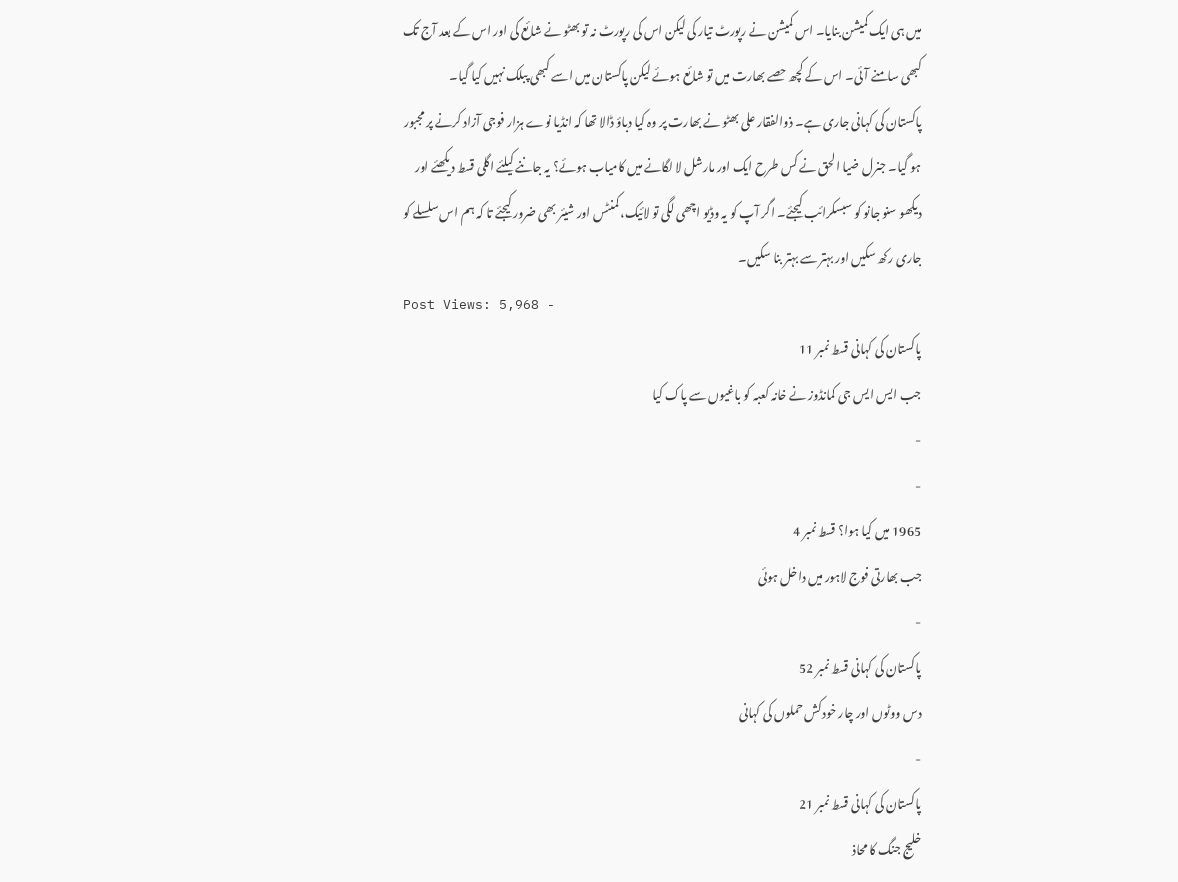میں ہی ایک کمیشن بنایا۔ اس کمیشن نے رپورٹ تیار کی لیکن اس کی رپورٹ نہ تو بھٹو نے شائع کی اور اس کے بعد آج تک کبھی سامنے آئی۔ اس کے کچھ حصے بھارت میں تو شائع ہوئے لیکن پاکستان میں اسے کبھی پبلک نہیں کیا گیا۔
پاکستان کی کہانی جاری ہے۔ ذوالفقار علی بھٹو نے بھارت پر وہ کیا دباؤ ڈالا تھا کہ انڈیا نوے ہزار فوجی آزاد کرنے پر مجبور ہو گیا۔ جنرل ضیا الحق نے کس طرح ایک اور مارشل لا لگانے میں کامیاب ہوئے؟ یہ جاننے کیلئے اگلی قسط دیکھئے اور دیکھو سنو جانو کو سبسکرائب کیجئے۔ اگر آپ کو یہ وڈیو اچھی لگی تو لائیک، کمنٹس اور شیئر بھی ضرور کیجئے تا کہ ہم اس سلسلے کو جاری رکھ سکیں اور بہتر سے بہتر بنا سکیں۔
Post Views: 5,968 -
پاکستان کی کہانی قسط نمبر 11
جب ایس ایس جی کمانڈوز نے خانہ کعبہ کو باغیوں سے پاک کیا
-
-
1965 میں کیا ہوا؟ قسط نمبر 4
جب بھارتی فوج لاہور میں داخل ہوئی
-
پاکستان کی کہانی قسط نمبر 52
دس ووٹوں اور چار خودکش حملوں کی کہانی
-
پاکستان کی کہانی قسط نمبر 21
خلیج جنگ کا محاذ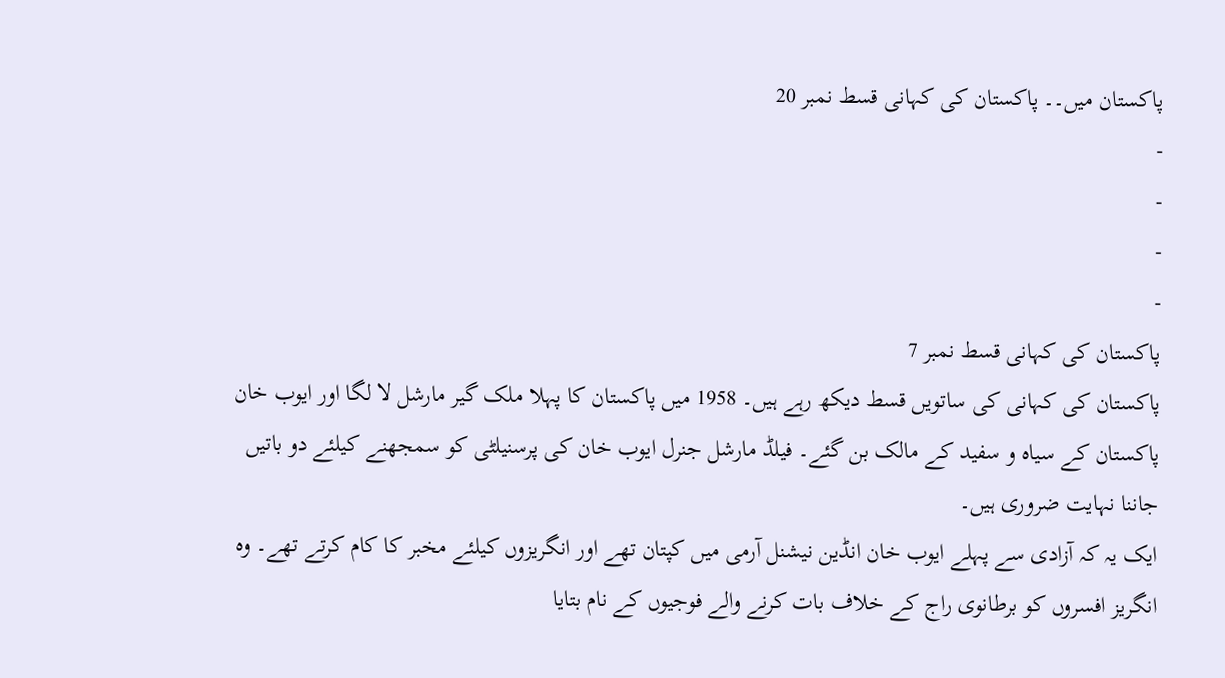پاکستان میں۔۔ پاکستان کی کہانی قسط نمبر 20
-
-
-
-
پاکستان کی کہانی قسط نمبر 7
پاکستان کی کہانی کی ساتویں قسط دیکھ رہے ہیں۔ 1958 میں پاکستان کا پہلا ملک گیر مارشل لا لگا اور ایوب خان پاکستان کے سیاہ و سفید کے مالک بن گئے۔ فیلڈ مارشل جنرل ایوب خان کی پرسنیلٹی کو سمجھنے کیلئے دو باتیں جاننا نہایت ضروری ہیں۔
ایک یہ کہ آزادی سے پہلے ایوب خان انڈین نیشنل آرمی میں کپتان تھے اور انگریزوں کیلئے مخبر کا کام کرتے تھے۔ وہ انگریز افسروں کو برطانوی راج کے خلاف بات کرنے والے فوجیوں کے نام بتایا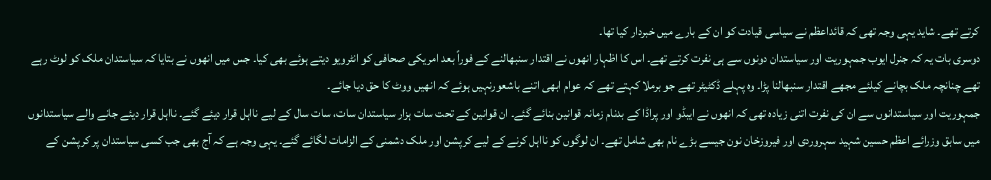کرتے تھے۔ شاید یہی وجہ تھی کہ قائداعظم نے سیاسی قیادت کو ان کے بارے میں خبردار کیا تھا۔
دوسری بات یہ کہ جنرل ایوب جمہوریت اور سیاستدان دونوں سے ہی نفرت کرتے تھے۔ اس کا اظہار انھوں نے اقتدار سنبھالنے کے فوراً بعد امریکی صحافی کو انٹرویو دیتے ہوئے بھی کیا۔ جس میں انھوں نے بتایا کہ سیاستدان ملک کو لوٹ رہے تھے چنانچہ ملک بچانے کیلئے مجھے اقتدار سنبھالنا پڑا۔ وہ پہلے ڈکٹیٹر تھے جو برملا کہتے تھے کہ عوام ابھی اتنے باشعورنہیں ہوئے کہ انھیں ووٹ کا حق دیا جائے۔
جمہوریت اور سیاستدانوں سے ان کی نفرت اتنی زیادہ تھی کہ انھوں نے ایبڈو اور پراڈا کے بدنام زمانہ قوانین بنائے گئے۔ ان قوانین کے تحت سات ہزار سیاستدان سات، سات سال کے لیے نااہل قرار دیئے گئے۔ نااہل قرار دیئے جانے والے سیاستدانوں میں سابق وزرائے اعظم حسین شہید سہروردی اور فیروزخان نون جیسے بڑے نام بھی شامل تھے۔ ان لوگوں کو نااہل کرنے کے لیے کرپشن اور ملک دشمنی کے الزامات لگائے گئے۔ یہی وجہ ہے کہ آج بھی جب کسی سیاستدان پر کرپشن کے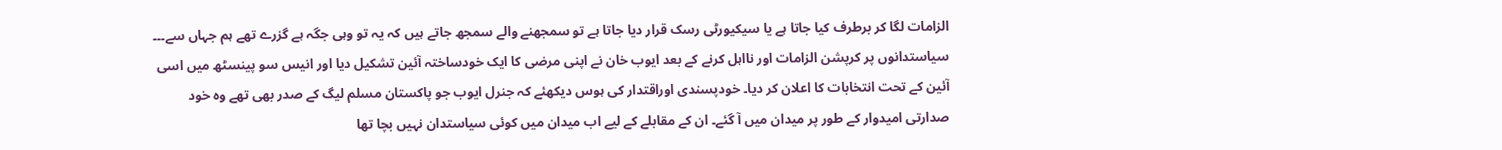الزامات لگا کر برطرف کیا جاتا ہے یا سیکیورٹی رسک قرار دیا جاتا ہے تو سمجھنے والے سمجھ جاتے ہیں کہ یہ تو وہی جگہ ہے گزرے تھے ہم جہاں سے۔۔۔
سیاستدانوں پر کرپشن الزامات اور نااہل کرنے کے بعد ایوب خان نے اپنی مرضی کا ایک خودساختہ آئین تشکیل دیا اور انیس سو پینسٹھ میں اسی آئین کے تحت انتخابات کا اعلان کر دیا۔ خودپسندی اوراقتدار کی ہوس دیکھئے کہ جنرل ایوب جو پاکستان مسلم لیگ کے صدر بھی تھے وہ خود صدارتی امیدوار کے طور پر میدان میں آ گئے۔ ان کے مقابلے کے لیے اب میدان میں کوئی سیاستدان نہیں بچا تھا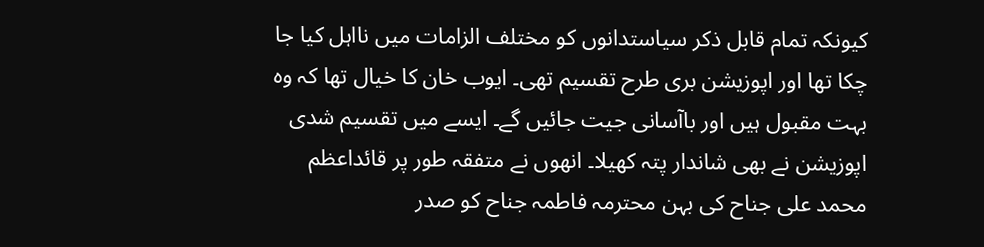کیونکہ تمام قابل ذکر سیاستدانوں کو مختلف الزامات میں نااہل کیا جا چکا تھا اور اپوزیشن بری طرح تقسیم تھی۔ ایوب خان کا خیال تھا کہ وہ بہت مقبول ہیں اور باآسانی جیت جائیں گے۔ ایسے میں تقسیم شدی اپوزیشن نے بھی شاندار پتہ کھیلا۔ انھوں نے متفقہ طور پر قائداعظم محمد علی جناح کی بہن محترمہ فاطمہ جناح کو صدر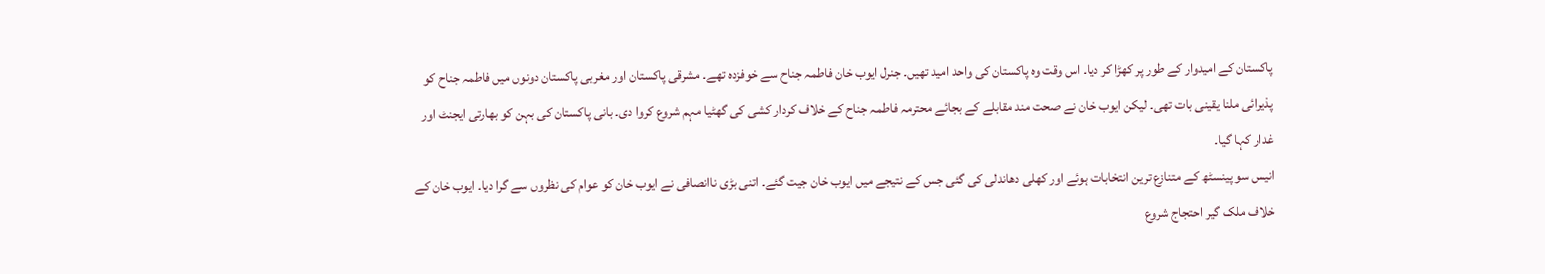پاکستان کے امیدوار کے طور پر کھڑا کر دیا۔ اس وقت وہ پاکستان کی واحد امید تھیں۔ جنرل ایوب خان فاطمہ جناح سے خوفزدہ تھے۔ مشرقی پاکستان اور مغربی پاکستان دونوں میں فاطمہ جناح کو پذیرائی ملنا یقینی بات تھی۔ لیکن ایوب خان نے صحت مند مقابلے کے بجائے محترمہ فاطمہ جناح کے خلاف کردار کشی کی گھٹیا مہم شروع کروا دی۔ بانی پاکستان کی بہن کو بھارتی ایجنٹ اور غدار کہا گیا۔
انیس سو پینسٹھ کے متنازع ترین انتخابات ہوئے اور کھلی دھاندلی کی گئی جس کے نتیجے میں ایوب خان جیت گئے۔ اتنی بڑی ناانصافی نے ایوب خان کو عوام کی نظروں سے گرا دیا۔ ایوب خان کے خلاف ملک گیر احتجاج شروع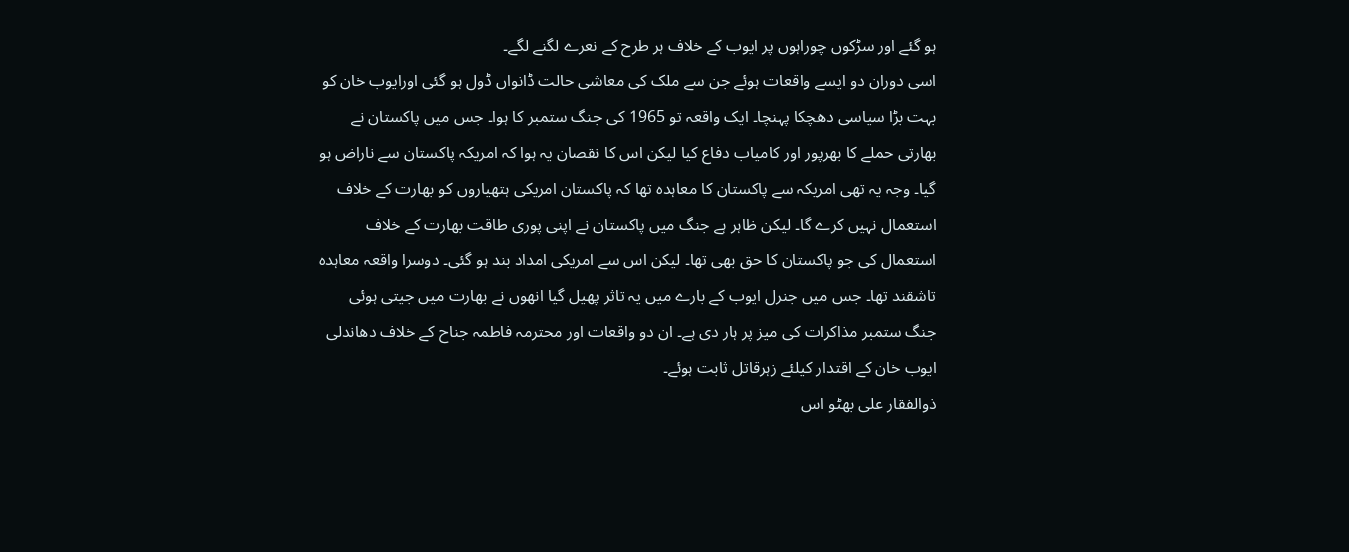ہو گئے اور سڑکوں چوراہوں پر ایوب کے خلاف ہر طرح کے نعرے لگنے لگے۔
اسی دوران دو ایسے واقعات ہوئے جن سے ملک کی معاشی حالت ڈانواں ڈول ہو گئی اورایوب خان کو بہت بڑا سیاسی دھچکا پہنچا۔ ایک واقعہ تو 1965 کی جنگ ستمبر کا ہوا۔ جس میں پاکستان نے بھارتی حملے کا بھرپور اور کامیاب دفاع کیا لیکن اس کا نقصان یہ ہوا کہ امریکہ پاکستان سے ناراض ہو گیا۔ وجہ یہ تھی امریکہ سے پاکستان کا معاہدہ تھا کہ پاکستان امریکی ہتھیاروں کو بھارت کے خلاف استعمال نہیں کرے گا۔ لیکن ظاہر ہے جنگ میں پاکستان نے اپنی پوری طاقت بھارت کے خلاف استعمال کی جو پاکستان کا حق بھی تھا۔ لیکن اس سے امریکی امداد بند ہو گئی۔ دوسرا واقعہ معاہدہ تاشقند تھا۔ جس میں جنرل ایوب کے بارے میں یہ تاثر پھیل گیا انھوں نے بھارت میں جیتی ہوئی جنگ ستمبر مذاکرات کی میز پر ہار دی ہے۔ ان دو واقعات اور محترمہ فاطمہ جناح کے خلاف دھاندلی ایوب خان کے اقتدار کیلئے زہرقاتل ثابت ہوئے۔
ذوالفقار علی بھٹو اس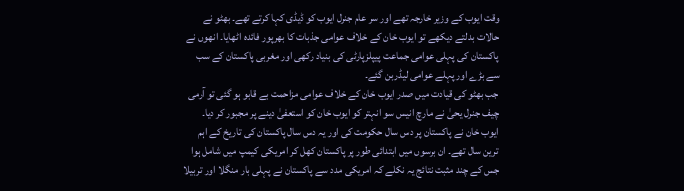وقت ایوب کے وزیر خارجہ تھے اور سر عام جنرل ایوب کو ڈیڈی کہا کرتے تھے۔ بھٹو نے حالات بدلتے دیکھے تو ایوب خان کے خلاف عوامی جذبات کا بھرپور فائدہ اٹھایا۔ انھوں نے پاکستان کی پہلی عوامی جماعت پیپلزپارٹی کی بنیاد رکھی اور مغربی پاکستان کے سب سے بڑے اور پہلے عوامی لیڈربن گئے۔
جب بھٹو کی قیادت میں صدر ایوب خان کے خلاف عوامی مزاحمت بے قابو ہو گئی تو آرمی چیف جنرل یحیٰ نے مارچ انیس سو انہتر کو ایوب خان کو استعفیٰ دینے پر مجبور کر دیا۔
ایوب خان نے پاکستان پر دس سال حکومت کی اور یہ دس سال پاکستان کی تاریخ کے اہم ترین سال تھے۔ ان برسوں میں ابتدائی طور پر پاکستان کھل کر امریکی کیمپ میں شامل ہوا جس کے چند مثبت نتائج یہ نکلے کہ امریکی مدد سے پاکستان نے پہلی بار منگلا اور تربیلا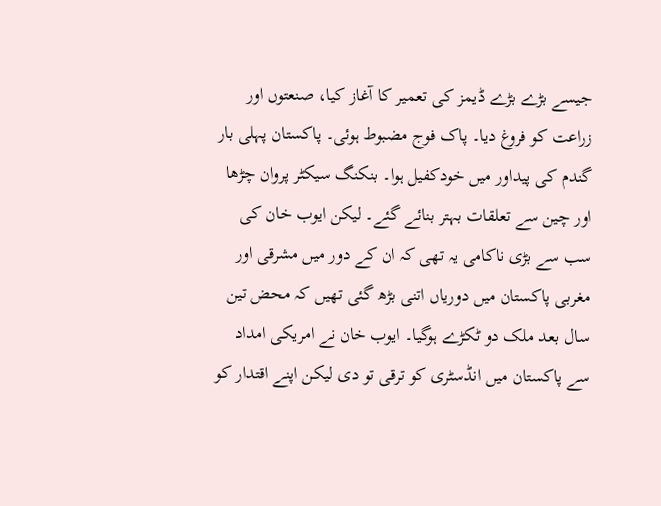جیسے بڑے بڑے ڈیمز کی تعمیر کا آغاز کیا، صنعتوں اور زراعت کو فروغ دیا۔ پاک فوج مضبوط ہوئی۔ پاکستان پہلی بار گندم کی پیداور میں خودکفیل ہوا۔ بنکنگ سیکٹر پروان چڑھا اور چین سے تعلقات بہتر بنائے گئے۔ لیکن ایوب خان کی سب سے بڑی ناکامی یہ تھی کہ ان کے دور میں مشرقی اور مغربی پاکستان میں دوریاں اتنی بڑھ گئی تھیں کہ محض تین سال بعد ملک دو ٹکڑے ہوگیا۔ ایوب خان نے امریکی امداد سے پاکستان میں انڈسٹری کو ترقی تو دی لیکن اپنے اقتدار کو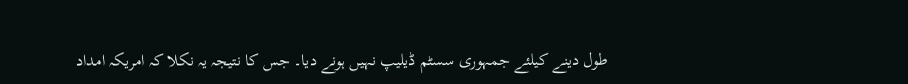طول دینے کیلئے جمہوری سسٹم ڈیلیپ نہیں ہونے دیا۔ جس کا نتیجہ یہ نکلا کہ امریکہ امداد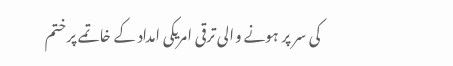کی سر پر ہونے والی ترقی امریکی امداد کے خاتمے پر ختم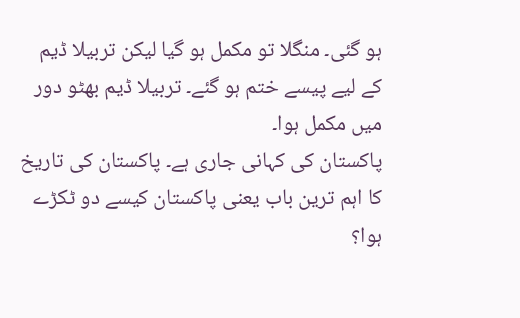ہو گئی۔ منگلا تو مکمل ہو گیا لیکن تربیلا ڈیم کے لیے پیسے ختم ہو گئے۔ تربیلا ڈیم بھٹو دور میں مکمل ہوا۔
پاکستان کی کہانی جاری ہے۔ پاکستان کی تاریخ کا اہم ترین باب یعنی پاکستان کیسے دو ٹکڑے ہوا؟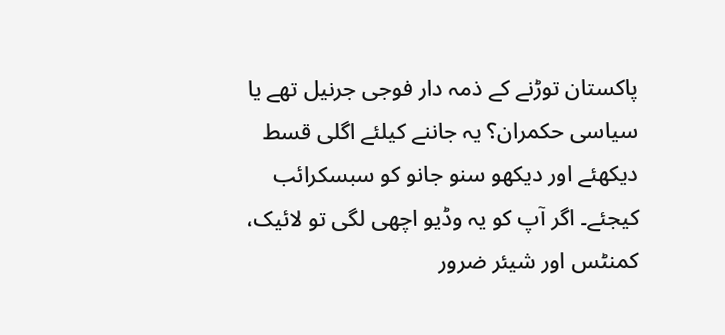پاکستان توڑنے کے ذمہ دار فوجی جرنیل تھے یا سیاسی حکمران؟ یہ جاننے کیلئے اگلی قسط دیکھئے اور دیکھو سنو جانو کو سبسکرائب کیجئے۔ اگر آپ کو یہ وڈیو اچھی لگی تو لائیک، کمنٹس اور شیئر ضرور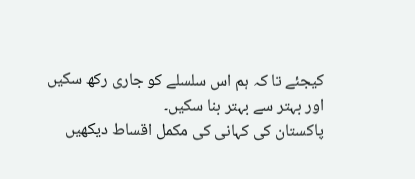کیجئے تا کہ ہم اس سلسلے کو جاری رکھ سکیں اور بہتر سے بہتر بنا سکیں۔
پاکستان کی کہانی کی مکمل اقساط دیکھیں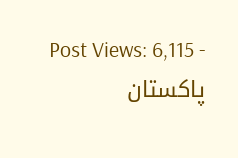Post Views: 6,115 -
پاکستان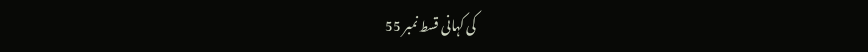کی کہانی قسط نمبر 55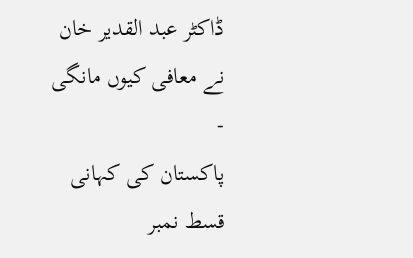ڈاکٹر عبد القدیر خان نے معافی کیوں مانگی
-
پاکستان کی کہانی قسط نمبر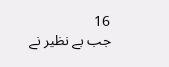16
جب بے نظیر نے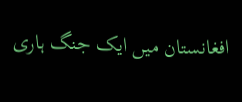افغانستان میں ایک جنگ ہاری